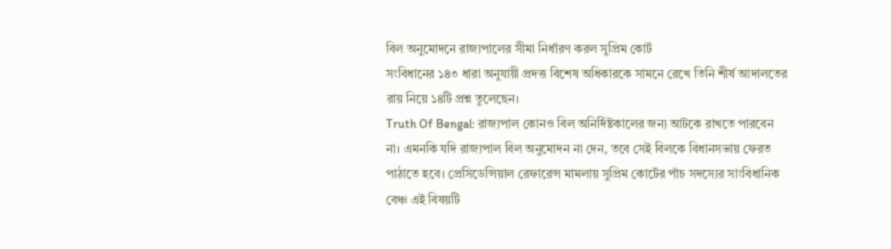বিল অনুমোদনে রাজ্যপালের সীমা নির্ধারণ করল সুপ্রিম কোর্ট
সংবিধানের ১৪৩ ধারা অনুযায়ী প্রদত্ত বিশেষ অধিকারকে সামনে রেখে তিনি শীর্ষ আদালতের রায় নিয়ে ১৪টি প্রশ্ন তুলেছেন।
Truth Of Bengal: রাজ্যপাল কোনও বিল অনির্দিষ্টকালের জন্য আটকে রাখতে পারবেন না। এমনকি যদি রাজ্যপাল বিল অনুমোদন না দেন, তবে সেই বিলকে বিধানসভায় ফেরত পাঠাতে হবে। প্রেসিডেন্সিয়াল রেফারেন্স মামলায় সুপ্রিম কোর্টের পাঁচ সদস্যের সাংবিধানিক বেঞ্চ এই বিষয়টি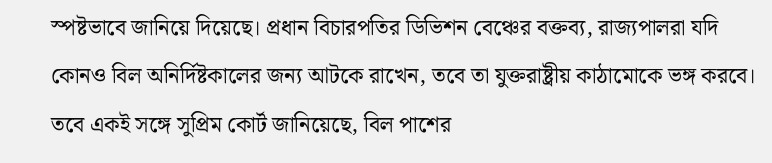স্পষ্টভাবে জানিয়ে দিয়েছে। প্রধান বিচারপতির ডিভিশন বেঞ্চের বক্তব্য, রাজ্যপালরা যদি কোনও বিল অনির্দিষ্টকালের জন্য আটকে রাখেন, তবে তা যুক্তরাষ্ট্রীয় কাঠামোকে ভঙ্গ করবে। তবে একই সঙ্গে সুপ্রিম কোর্ট জানিয়েছে, বিল পাশের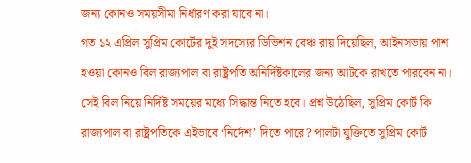জন্য কোনও সময়সীমা নির্ধারণ করা যাবে না।
গত ১২ এপ্রিল সুপ্রিম কোর্টের দুই সদস্যের ডিভিশন বেঞ্চ রায় দিয়েছিল, আইনসভায় পাশ হওয়া কোনও বিল রাজ্যপাল বা রাষ্ট্রপতি অনির্দিষ্টকালের জন্য আটকে রাখতে পারবেন না। সেই বিল নিয়ে নির্দিষ্ট সময়ের মধ্যে সিদ্ধান্ত নিতে হবে। প্রশ্ন উঠেছিল, সুপ্রিম কোর্ট কি রাজ্যপাল বা রাষ্ট্রপতিকে এইভাবে ‘নির্দেশ’ দিতে পারে? পালটা যুক্তিতে সুপ্রিম কোর্ট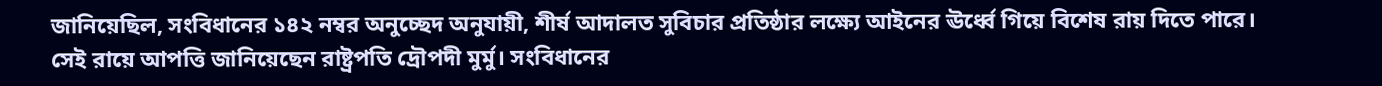জানিয়েছিল, সংবিধানের ১৪২ নম্বর অনুচ্ছেদ অনুযায়ী, শীর্ষ আদালত সুবিচার প্রতিষ্ঠার লক্ষ্যে আইনের ঊর্ধ্বে গিয়ে বিশেষ রায় দিতে পারে।
সেই রায়ে আপত্তি জানিয়েছেন রাষ্ট্রপতি দ্রৌপদী মুর্মু। সংবিধানের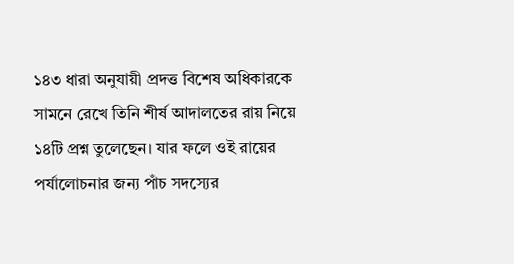১৪৩ ধারা অনুযায়ী প্রদত্ত বিশেষ অধিকারকে সামনে রেখে তিনি শীর্ষ আদালতের রায় নিয়ে ১৪টি প্রশ্ন তুলেছেন। যার ফলে ওই রায়ের পর্যালোচনার জন্য পাঁচ সদস্যের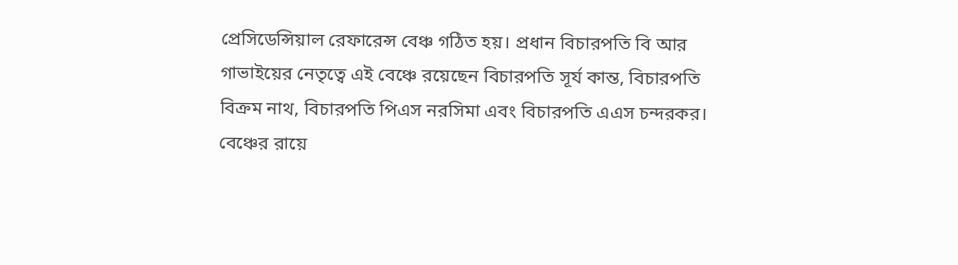প্রেসিডেন্সিয়াল রেফারেন্স বেঞ্চ গঠিত হয়। প্রধান বিচারপতি বি আর গাভাইয়ের নেতৃত্বে এই বেঞ্চে রয়েছেন বিচারপতি সূর্য কান্ত, বিচারপতি বিক্রম নাথ, বিচারপতি পিএস নরসিমা এবং বিচারপতি এএস চন্দরকর।
বেঞ্চের রায়ে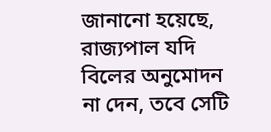জানানো হয়েছে, রাজ্যপাল যদি বিলের অনুমোদন না দেন, তবে সেটি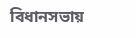বিধানসভায়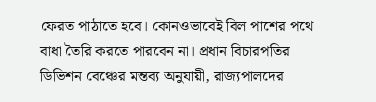ফেরত পাঠাতে হবে। কোনওভাবেই বিল পাশের পথে বাধা তৈরি করতে পারবেন না। প্রধান বিচারপতির ডিভিশন বেঞ্চের মন্তব্য অনুযায়ী, রাজ্যপালদের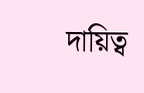দায়িত্ব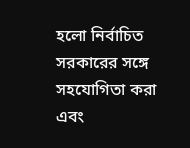হলো নির্বাচিত সরকারের সঙ্গে সহযোগিতা করা এবং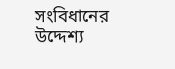সংবিধানের উদ্দেশ্য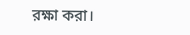রক্ষা করা।